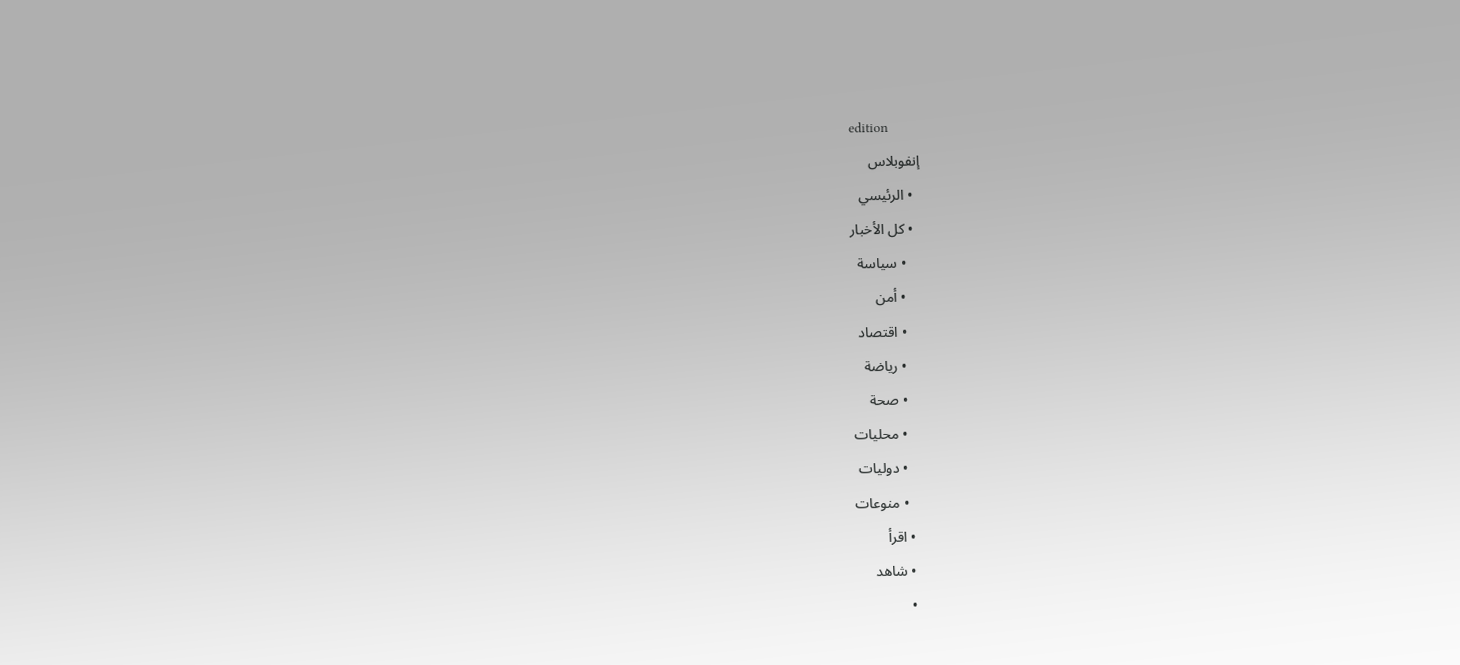edition
إنفوبلاس
  • الرئيسي
  • كل الأخبار
    • سياسة
    • أمن
    • اقتصاد
    • رياضة
    • صحة
    • محليات
    • دوليات
    • منوعات
  • اقرأ
  • شاهد
  •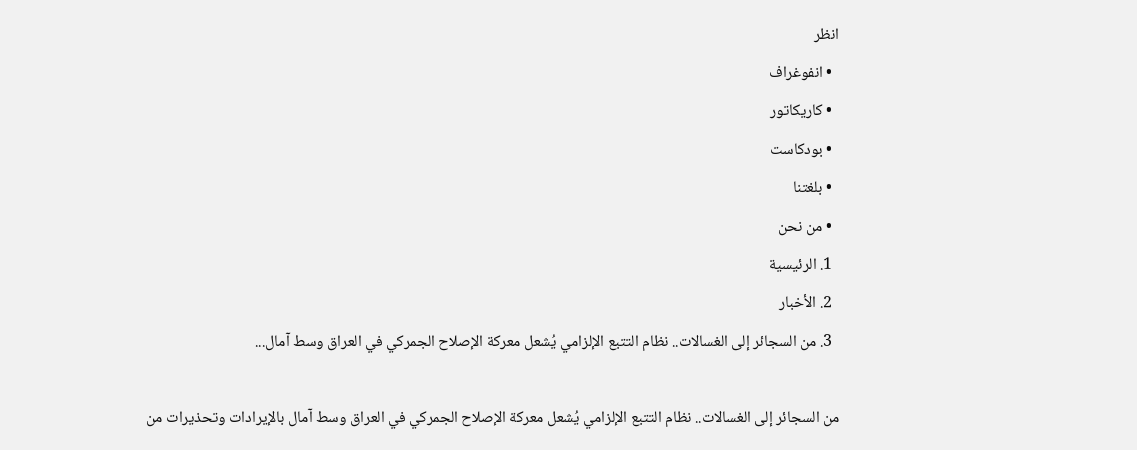انظر
  • انفوغراف
  • كاريكاتور
  • بودكاست
  • بلغتنا
  • من نحن
  1. الرئيسية
  2. الأخبار
  3. من السجائر إلى الغسالات.. نظام التتبع الإلزامي يُشعل معركة الإصلاح الجمركي في العراق وسط آمال...

من السجائر إلى الغسالات.. نظام التتبع الإلزامي يُشعل معركة الإصلاح الجمركي في العراق وسط آمال بالإيرادات وتحذيرات من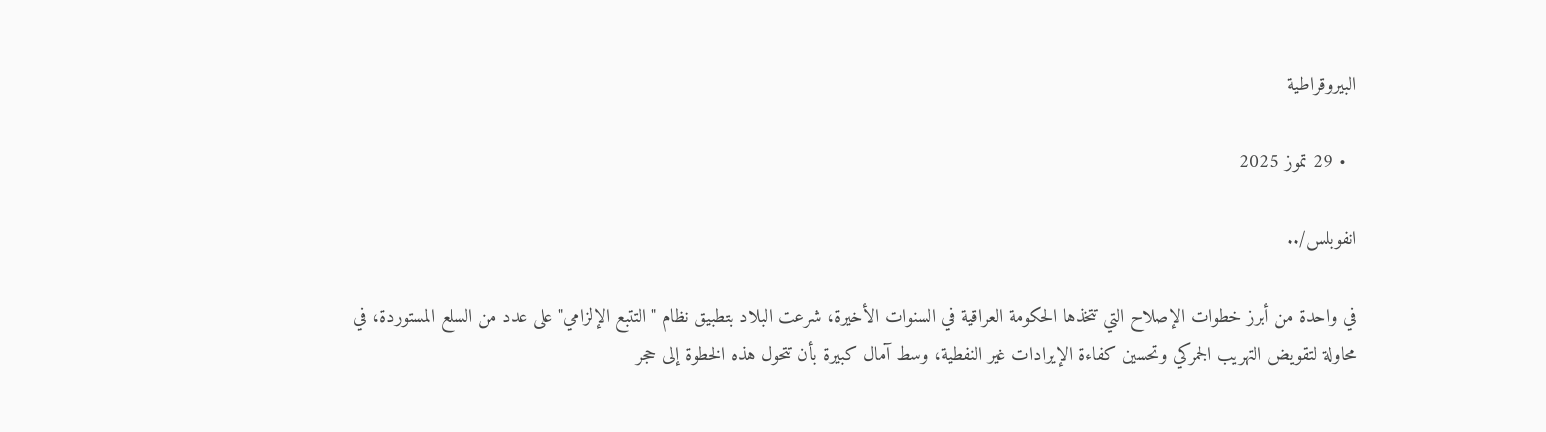البيروقراطية

  • 29 تموز 2025

انفوبلس/..

في واحدة من أبرز خطوات الإصلاح التي تتخذها الحكومة العراقية في السنوات الأخيرة، شرعت البلاد بتطبيق نظام "التتبع الإلزامي" على عدد من السلع المستوردة، في محاولة لتقويض التهريب الجمركي وتحسين كفاءة الإيرادات غير النفطية، وسط آمال كبيرة بأن تتحول هذه الخطوة إلى حجر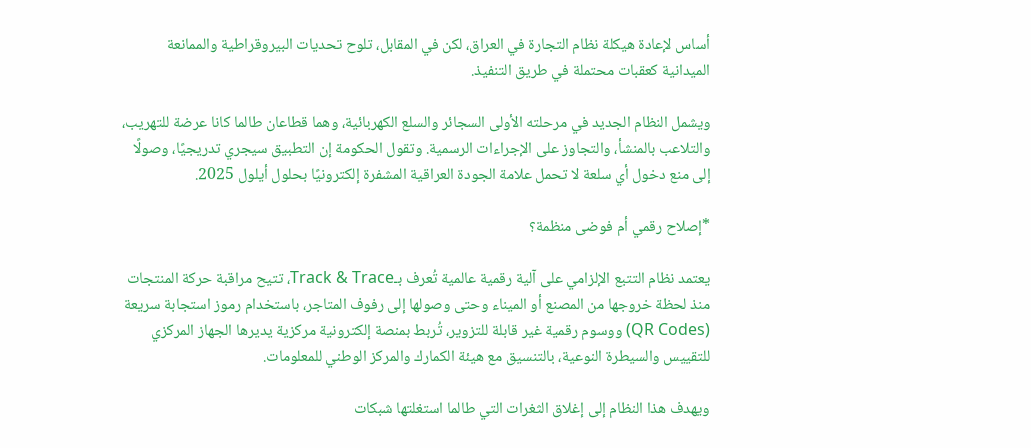أساس لإعادة هيكلة نظام التجارة في العراق، لكن في المقابل، تلوح تحديات البيروقراطية والممانعة الميدانية كعقبات محتملة في طريق التنفيذ.

ويشمل النظام الجديد في مرحلته الأولى السجائر والسلع الكهربائية، وهما قطاعان طالما كانا عرضة للتهريب، والتلاعب بالمنشأ، والتجاوز على الإجراءات الرسمية. وتقول الحكومة إن التطبيق سيجري تدريجيًا، وصولًا إلى منع دخول أي سلعة لا تحمل علامة الجودة العراقية المشفرة إلكترونيًا بحلول أيلول 2025.

*إصلاح رقمي أم فوضى منظمة؟

يعتمد نظام التتبع الإلزامي على آلية رقمية عالمية تُعرف بـTrack & Trace، تتيح مراقبة حركة المنتجات منذ لحظة خروجها من المصنع أو الميناء وحتى وصولها إلى رفوف المتاجر، باستخدام رموز استجابة سريعة (QR Codes) ووسوم رقمية غير قابلة للتزوير، تُربط بمنصة إلكترونية مركزية يديرها الجهاز المركزي للتقييس والسيطرة النوعية، بالتنسيق مع هيئة الكمارك والمركز الوطني للمعلومات.

ويهدف هذا النظام إلى إغلاق الثغرات التي طالما استغلتها شبكات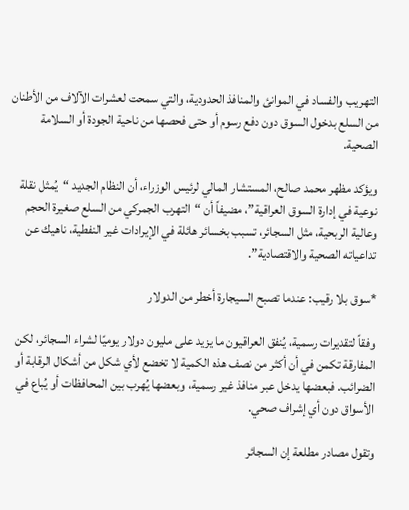التهريب والفساد في الموانئ والمنافذ الحدودية، والتي سمحت لعشرات الآلاف من الأطنان من السلع بدخول السوق دون دفع رسوم أو حتى فحصها من ناحية الجودة أو السلامة الصحية.

ويؤكد مظهر محمد صالح، المستشار المالي لرئيس الوزراء، أن النظام الجديد “يُمثل نقلة نوعية في إدارة السوق العراقية”، مضيفاً أن “التهرب الجمركي من السلع صغيرة الحجم وعالية الربحية، مثل السجائر، تسبب بخسائر هائلة في الإيرادات غير النفطية، ناهيك عن تداعياته الصحية والاقتصادية”.

*سوق بلا رقيب: عندما تصبح السيجارة أخطر من الدولار

وفقاً لتقديرات رسمية، يُنفق العراقيون ما يزيد على مليون دولار يوميًا لشراء السجائر، لكن المفارقة تكمن في أن أكثر من نصف هذه الكمية لا تخضع لأي شكل من أشكال الرقابة أو الضرائب. فبعضها يدخل عبر منافذ غير رسمية، وبعضها يُهرب بين المحافظات أو يُباع في الأسواق دون أي إشراف صحي.

وتقول مصادر مطلعة إن السجائر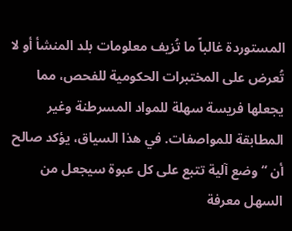المستوردة غالباً ما تُزيف معلومات بلد المنشأ أو لا تُعرض على المختبرات الحكومية للفحص، مما يجعلها فريسة سهلة للمواد المسرطنة وغير المطابقة للمواصفات. في هذا السياق، يؤكد صالح أن “وضع آلية تتبع على كل عبوة سيجعل من السهل معرفة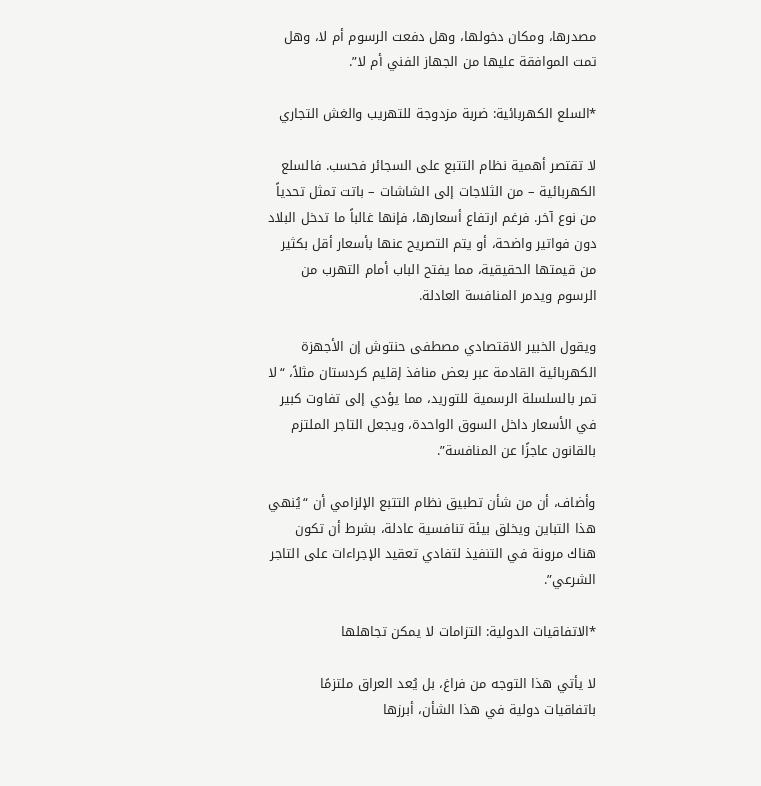مصدرها، ومكان دخولها، وهل دفعت الرسوم أم لا، وهل تمت الموافقة عليها من الجهاز الفني أم لا”.

*السلع الكهربائية: ضربة مزدوجة للتهريب والغش التجاري

لا تقتصر أهمية نظام التتبع على السجائر فحسب. فالسلع الكهربائية – من الثلاجات إلى الشاشات – باتت تمثل تحدياً من نوع آخر. فرغم ارتفاع أسعارها، فإنها غالباً ما تدخل البلاد دون فواتير واضحة، أو يتم التصريح عنها بأسعار أقل بكثير من قيمتها الحقيقية، مما يفتح الباب أمام التهرب من الرسوم ويدمر المنافسة العادلة.

ويقول الخبير الاقتصادي مصطفى حنتوش إن الأجهزة الكهربائية القادمة عبر بعض منافذ إقليم كردستان مثلاً، “لا تمر بالسلسلة الرسمية للتوريد، مما يؤدي إلى تفاوت كبير في الأسعار داخل السوق الواحدة، ويجعل التاجر الملتزم بالقانون عاجزًا عن المنافسة”.

وأضاف، أن من شأن تطبيق نظام التتبع الإلزامي أن “يُنهي هذا التباين ويخلق بيئة تنافسية عادلة، بشرط أن تكون هناك مرونة في التنفيذ لتفادي تعقيد الإجراءات على التاجر الشرعي”.

*الاتفاقيات الدولية: التزامات لا يمكن تجاهلها

لا يأتي هذا التوجه من فراغ، بل يُعد العراق ملتزمًا باتفاقيات دولية في هذا الشأن، أبرزها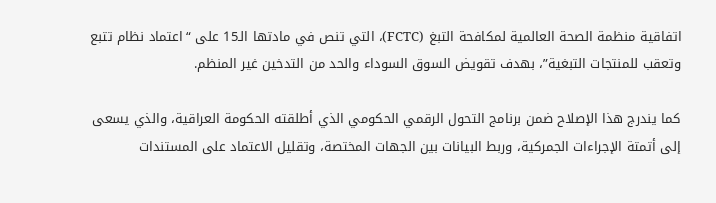اتفاقية منظمة الصحة العالمية لمكافحة التبغ (FCTC)، التي تنص في مادتها الـ15 على “اعتماد نظام تتبع وتعقب للمنتجات التبغية”، بهدف تقويض السوق السوداء والحد من التدخين غير المنظم.

كما يندرج هذا الإصلاح ضمن برنامج التحول الرقمي الحكومي الذي أطلقته الحكومة العراقية، والذي يسعى إلى أتمتة الإجراءات الجمركية، وربط البيانات بين الجهات المختصة، وتقليل الاعتماد على المستندات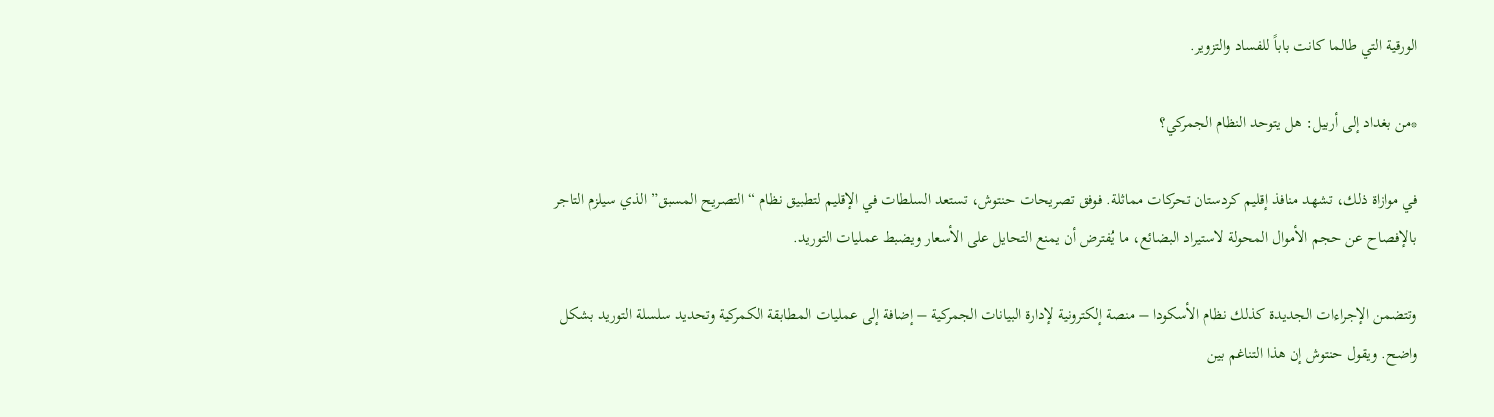الورقية التي طالما كانت باباً للفساد والتزوير.

*من بغداد إلى أربيل: هل يتوحد النظام الجمركي؟

في موازاة ذلك، تشهد منافذ إقليم كردستان تحركات مماثلة. فوفق تصريحات حنتوش، تستعد السلطات في الإقليم لتطبيق نظام “التصريح المسبق” الذي سيلزم التاجر بالإفصاح عن حجم الأموال المحولة لاستيراد البضائع، ما يُفترض أن يمنع التحايل على الأسعار ويضبط عمليات التوريد.

وتتضمن الإجراءات الجديدة كذلك نظام الأسكودا – منصة إلكترونية لإدارة البيانات الجمركية – إضافة إلى عمليات المطابقة الكمركية وتحديد سلسلة التوريد بشكل واضح. ويقول حنتوش إن هذا التناغم بين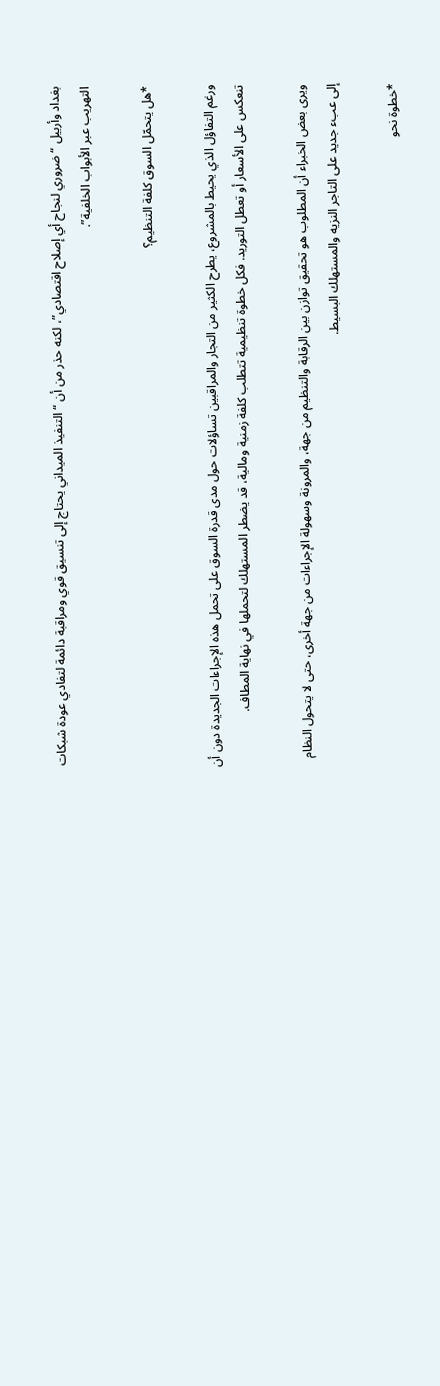بغداد وأربيل “ضروري لنجاح أي إصلاح اقتصادي”، لكنه حذر من أن “التنفيذ الميداني يحتاج إلى تنسيق قوي ومراقبة دائمة لتفادي عودة شبكات التهريب عبر الأبواب الخلفية”.

*هل يتحمّل السوق كلفة التنظيم؟

ورغم التفاؤل الذي يحيط بالمشروع، يطرح الكثير من التجار والمراقبين تساؤلات حول مدى قدرة السوق على تحمل هذه الإجراءات الجديدة دون أن تنعكس على الأسعار أو تعطل التوريد. فكل خطوة تنظيمية تتطلب كلفة زمنية ومالية، قد يضطر المستهلك لتحملها في نهاية المطاف.

ويرى بعض الخبراء أن المطلوب هو تحقيق توازن بين الرقابة والتنظيم من جهة، والمرونة وسهولة الإجراءات من جهة أخرى، حتى لا يتحول النظام إلى عبء جديد على التاجر النزيه والمستهلك البسيط.

*خطوة نحو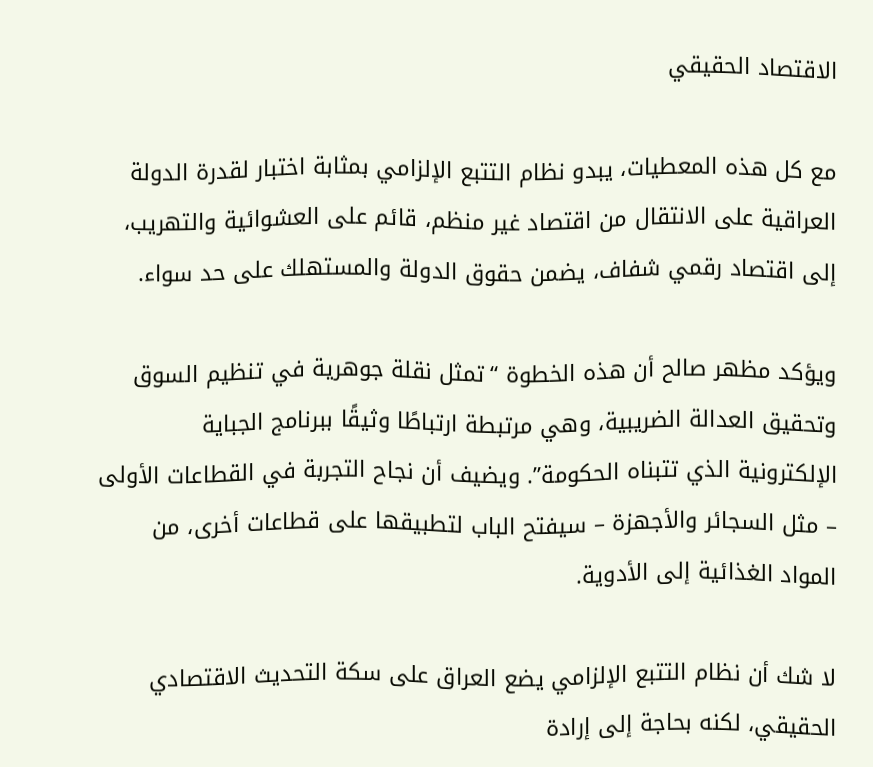الاقتصاد الحقيقي

مع كل هذه المعطيات، يبدو نظام التتبع الإلزامي بمثابة اختبار لقدرة الدولة العراقية على الانتقال من اقتصاد غير منظم، قائم على العشوائية والتهريب، إلى اقتصاد رقمي شفاف، يضمن حقوق الدولة والمستهلك على حد سواء.

ويؤكد مظهر صالح أن هذه الخطوة “تمثل نقلة جوهرية في تنظيم السوق وتحقيق العدالة الضريبية، وهي مرتبطة ارتباطًا وثيقًا ببرنامج الجباية الإلكترونية الذي تتبناه الحكومة”. ويضيف أن نجاح التجربة في القطاعات الأولى – مثل السجائر والأجهزة – سيفتح الباب لتطبيقها على قطاعات أخرى، من المواد الغذائية إلى الأدوية.

لا شك أن نظام التتبع الإلزامي يضع العراق على سكة التحديث الاقتصادي الحقيقي، لكنه بحاجة إلى إرادة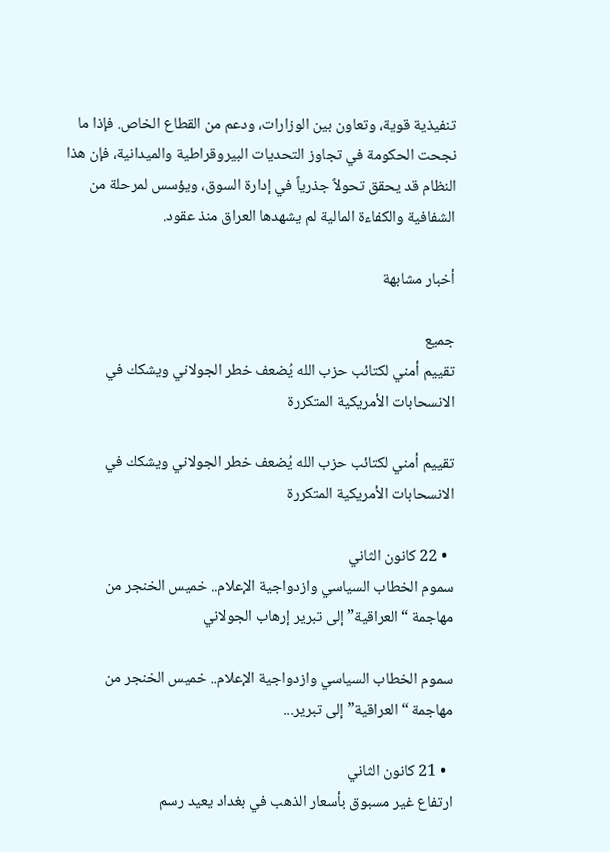تنفيذية قوية، وتعاون بين الوزارات، ودعم من القطاع الخاص. فإذا ما نجحت الحكومة في تجاوز التحديات البيروقراطية والميدانية، فإن هذا النظام قد يحقق تحولاً جذرياً في إدارة السوق، ويؤسس لمرحلة من الشفافية والكفاءة المالية لم يشهدها العراق منذ عقود.

أخبار مشابهة

جميع
تقييم أمني لكتائب حزب الله يُضعف خطر الجولاني ويشكك في الانسحابات الأمريكية المتكررة

تقييم أمني لكتائب حزب الله يُضعف خطر الجولاني ويشكك في الانسحابات الأمريكية المتكررة

  • 22 كانون الثاني
سموم الخطاب السياسي وازدواجية الإعلام.. خميس الخنجر من مهاجمة “العراقية” إلى تبرير إرهاب الجولاني

سموم الخطاب السياسي وازدواجية الإعلام.. خميس الخنجر من مهاجمة “العراقية” إلى تبرير...

  • 21 كانون الثاني
ارتفاع غير مسبوق بأسعار الذهب في بغداد يعيد رسم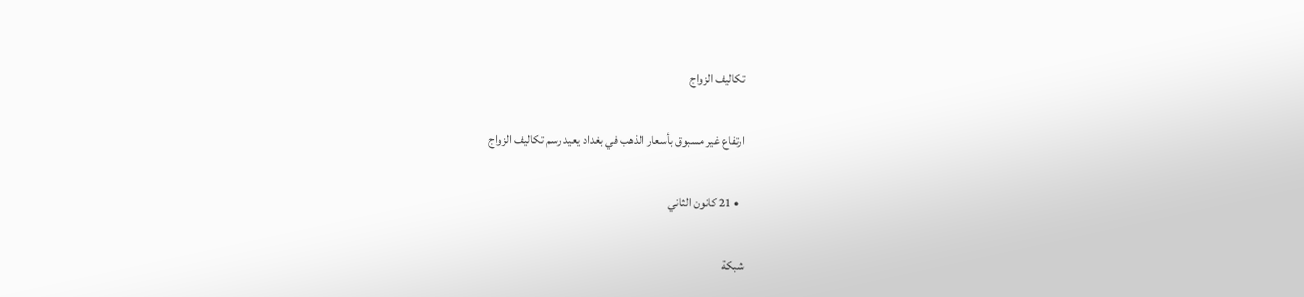تكاليف الزواج

ارتفاع غير مسبوق بأسعار الذهب في بغداد يعيد رسم تكاليف الزواج

  • 21 كانون الثاني

شبكة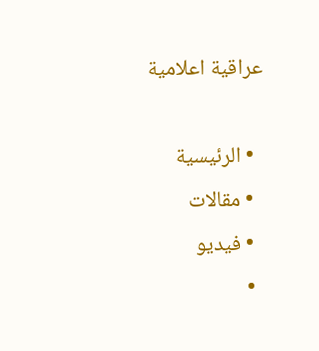عراقية اعلامية

  • الرئيسية
  • مقالات
  • فيديو
  •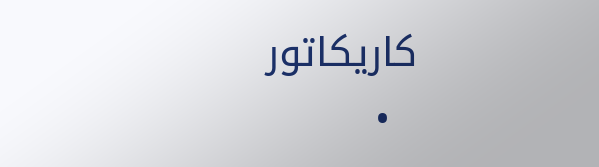كاريكاتور
  •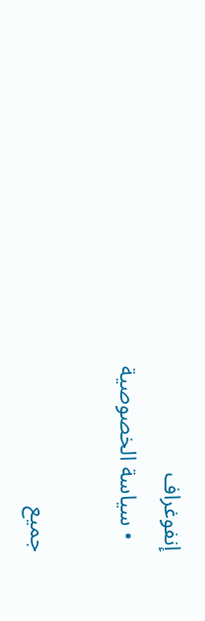إنفوغراف
  • سياسة الخصوصية

جميع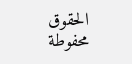الحقوق محفوطة